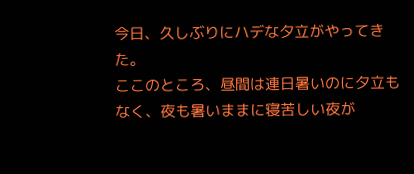今日、久しぶりにハデな夕立がやってきた。
ここのところ、昼間は連日暑いのに夕立もなく、夜も暑いままに寝苦しい夜が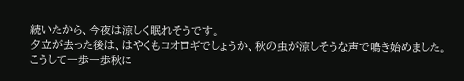続いたから、今夜は涼しく眠れそうです。
夕立が去った後は、はやくもコオロギでしょうか、秋の虫が涼しそうな声で鳴き始めました。
こうして一歩一歩秋に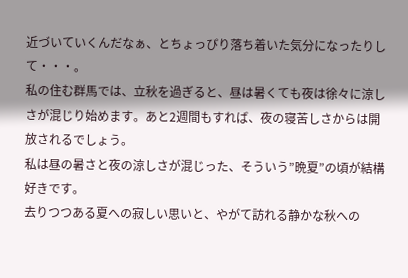近づいていくんだなぁ、とちょっぴり落ち着いた気分になったりして・・・。
私の住む群馬では、立秋を過ぎると、昼は暑くても夜は徐々に涼しさが混じり始めます。あと2週間もすれば、夜の寝苦しさからは開放されるでしょう。
私は昼の暑さと夜の涼しさが混じった、そういう”晩夏”の頃が結構好きです。
去りつつある夏への寂しい思いと、やがて訪れる静かな秋への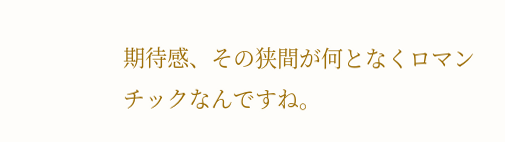期待感、その狭間が何となくロマンチックなんですね。